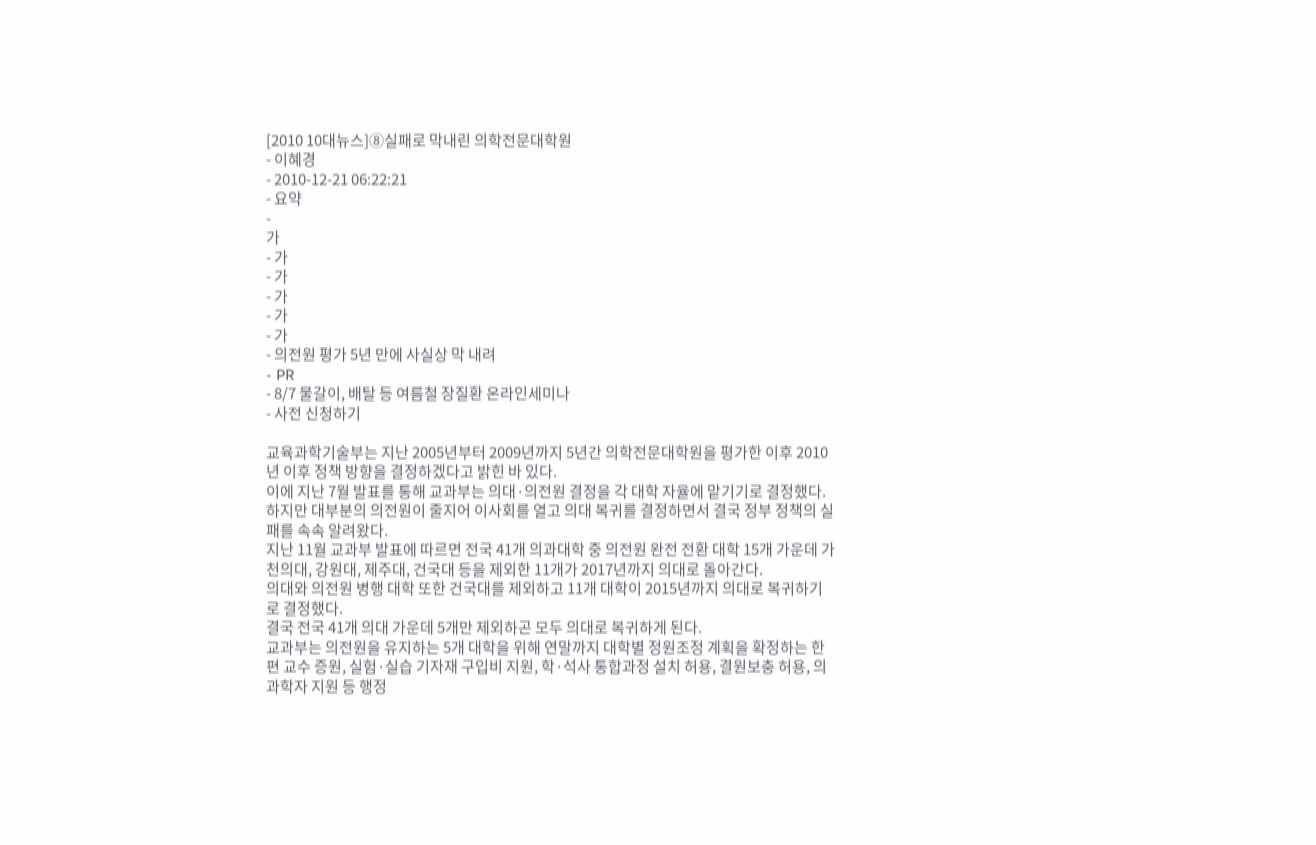[2010 10대뉴스]⑧실패로 막내린 의학전문대학원
- 이혜경
- 2010-12-21 06:22:21
- 요약
-
가
- 가
- 가
- 가
- 가
- 가
- 의전원 평가 5년 만에 사실상 막 내려
- PR
- 8/7 물갈이, 배탈 등 여름철 장질환 온라인세미나
- 사전 신청하기

교육과학기술부는 지난 2005년부터 2009년까지 5년간 의학전문대학원을 평가한 이후 2010년 이후 정책 방향을 결정하겠다고 밝힌 바 있다.
이에 지난 7월 발표를 통해 교과부는 의대·의전원 결정을 각 대학 자율에 맡기기로 결정했다.
하지만 대부분의 의전원이 줄지어 이사회를 열고 의대 복귀를 결정하면서 결국 정부 정책의 실패를 속속 알려왔다.
지난 11월 교과부 발표에 따르면 전국 41개 의과대학 중 의전원 완전 전환 대학 15개 가운데 가천의대, 강원대, 제주대, 건국대 등을 제외한 11개가 2017년까지 의대로 돌아간다.
의대와 의전원 병행 대학 또한 건국대를 제외하고 11개 대학이 2015년까지 의대로 복귀하기로 결정했다.
결국 전국 41개 의대 가운데 5개만 제외하곤 모두 의대로 복귀하게 된다.
교과부는 의전원을 유지하는 5개 대학을 위해 연말까지 대학별 정원조정 계획을 확정하는 한편 교수 증원, 실험·실습 기자재 구입비 지원, 학·석사 통합과정 설치 허용, 결원보충 허용, 의과학자 지원 등 행정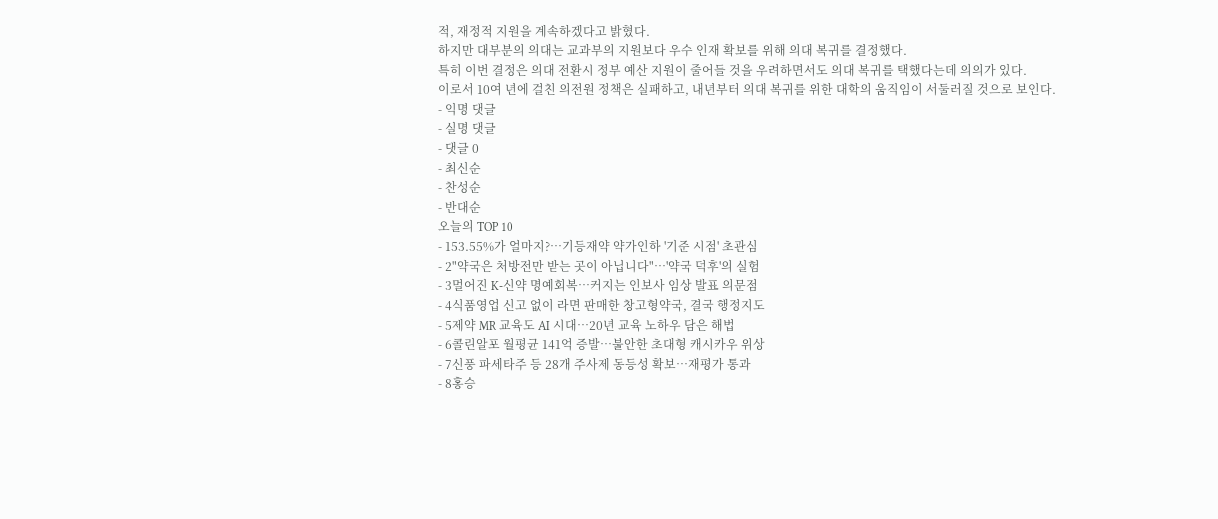적, 재정적 지원을 계속하겠다고 밝혔다.
하지만 대부분의 의대는 교과부의 지원보다 우수 인재 확보를 위해 의대 복귀를 결정했다.
특히 이번 결정은 의대 전환시 정부 예산 지원이 줄어들 것을 우려하면서도 의대 복귀를 택했다는데 의의가 있다.
이로서 10여 년에 걸친 의전원 정책은 실패하고, 내년부터 의대 복귀를 위한 대학의 움직임이 서둘러질 것으로 보인다.
- 익명 댓글
- 실명 댓글
- 댓글 0
- 최신순
- 찬성순
- 반대순
오늘의 TOP 10
- 153.55%가 얼마지?…기등재약 약가인하 '기준 시점' 초관심
- 2"약국은 처방전만 받는 곳이 아닙니다"…'약국 덕후'의 실험
- 3멀어진 K-신약 명예회복…커지는 인보사 임상 발표 의문점
- 4식품영업 신고 없이 라면 판매한 창고형약국, 결국 행정지도
- 5제약 MR 교육도 AI 시대…20년 교육 노하우 담은 해법
- 6콜린알포 월평균 141억 증발…불안한 초대형 캐시카우 위상
- 7신풍 파세타주 등 28개 주사제 동등성 확보…재평가 통과
- 8홍승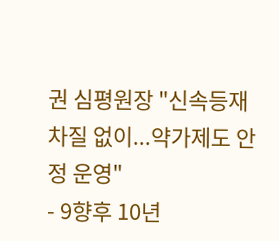권 심평원장 "신속등재 차질 없이...약가제도 안정 운영"
- 9향후 10년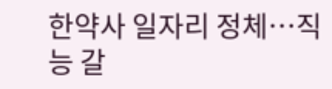한약사 일자리 정체…직능 갈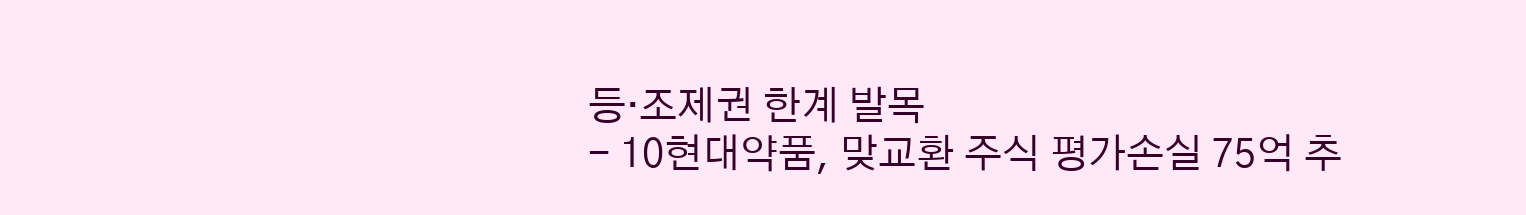등·조제권 한계 발목
- 10현대약품, 맞교환 주식 평가손실 75억 추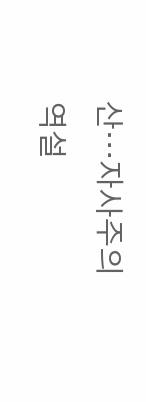산…자사주의 역설